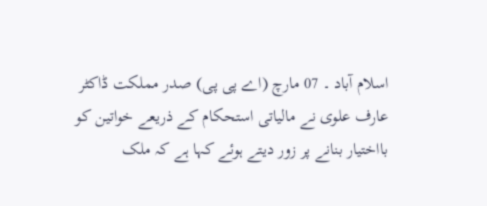اسلام آباد ۔ 07 مارچ (اے پی پی) صدر مملکت ڈاکٹر عارف علوی نے مالیاتی استحکام کے ذریعے خواتین کو بااختیار بنانے پر زور دیتے ہوئے کہا ہے کہ ملک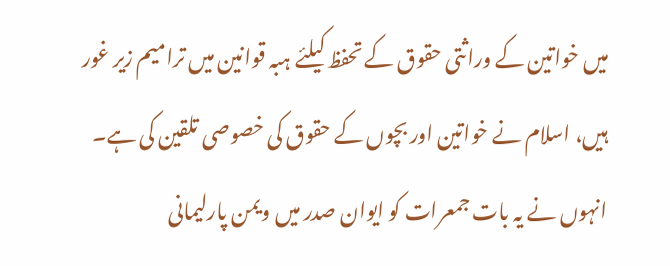میں خواتین کے وراثتی حقوق کے تحفظ کیلئے ہبہ قوانین میں ترامیم زیر غور ہیں، اسلام نے خواتین اور بچوں کے حقوق کی خصوصی تلقین کی ہے۔ انہوں نے یہ بات جمعرات کو ایوان صدر میں ویمن پارلیمانی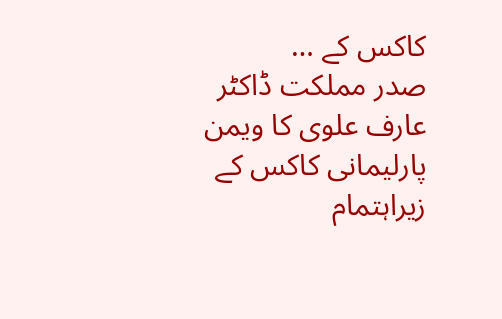کاکس کے …
صدر مملکت ڈاکٹر عارف علوی کا ویمن پارلیمانی کاکس کے زیراہتمام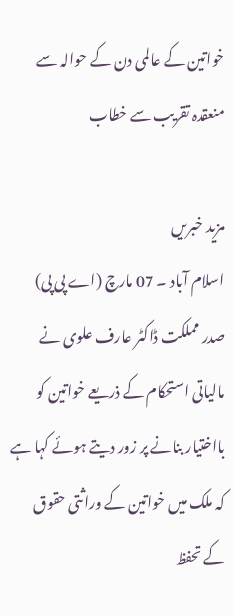خواتین کے عالمی دن کے حوالہ سے منعقدہ تقریب سے خطاب

مزید خبریں
اسلام آباد ۔ 07 مارچ (اے پی پی) صدر مملکت ڈاکٹر عارف علوی نے مالیاتی استحکام کے ذریعے خواتین کو بااختیار بنانے پر زور دیتے ہوئے کہا ہے کہ ملک میں خواتین کے وراثتی حقوق کے تحفظ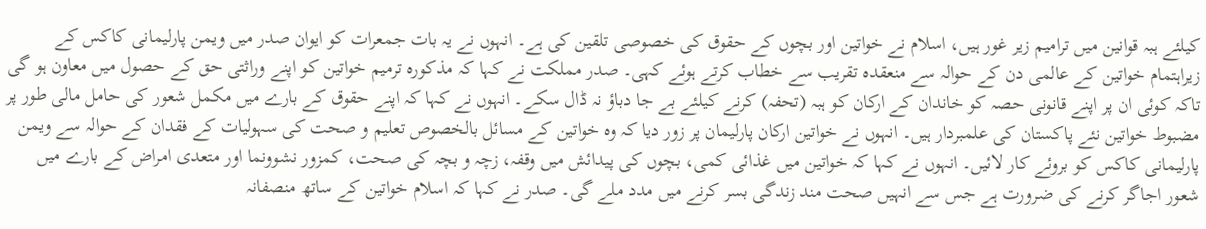کیلئے ہبہ قوانین میں ترامیم زیر غور ہیں، اسلام نے خواتین اور بچوں کے حقوق کی خصوصی تلقین کی ہے۔ انہوں نے یہ بات جمعرات کو ایوان صدر میں ویمن پارلیمانی کاکس کے زیراہتمام خواتین کے عالمی دن کے حوالہ سے منعقدہ تقریب سے خطاب کرتے ہوئے کہی۔ صدر مملکت نے کہا کہ مذکورہ ترمیم خواتین کو اپنے وراثتی حق کے حصول میں معاون ہو گی تاکہ کوئی ان پر اپنے قانونی حصہ کو خاندان کے ارکان کو ہبہ (تحفہ) کرنے کیلئے بے جا دباؤ نہ ڈال سکے۔ انہوں نے کہا کہ اپنے حقوق کے بارے میں مکمل شعور کی حامل مالی طور پر مضبوط خواتین نئے پاکستان کی علمبردار ہیں۔ انہوں نے خواتین ارکان پارلیمان پر زور دیا کہ وہ خواتین کے مسائل بالخصوص تعلیم و صحت کی سہولیات کے فقدان کے حوالہ سے ویمن پارلیمانی کاکس کو بروئے کار لائیں۔ انہوں نے کہا کہ خواتین میں غذائی کمی، بچوں کی پیدائش میں وقفہ، زچہ و بچہ کی صحت، کمزور نشوونما اور متعدی امراض کے بارے میں شعور اجاگر کرنے کی ضرورت ہے جس سے انہیں صحت مند زندگی بسر کرنے میں مدد ملے گی۔ صدر نے کہا کہ اسلام خواتین کے ساتھ منصفانہ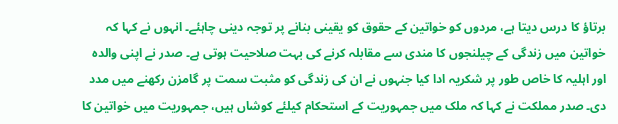برتاؤ کا درس دیتا ہے، مردوں کو خواتین کے حقوق کو یقینی بنانے پر توجہ دینی چاہئے۔ انہوں نے کہا کہ خواتین میں زندگی کے چیلنجوں کا مندی سے مقابلہ کرنے کی بہت صلاحیت ہوتی ہے۔ صدر نے اپنی والدہ اور اہلیہ کا خاص طور پر شکریہ ادا کیا جنہوں نے ان کی زندگی کو مثبت سمت پر گامزن رکھنے میں مدد دی۔ صدر مملکت نے کہا کہ ملک میں جمہوریت کے استحکام کیلئے کوشاں ہیں، جمہوریت میں خواتین کا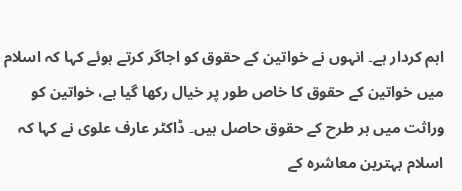اہم کردار ہے۔ انہوں نے خواتین کے حقوق کو اجاگر کرتے ہوئے کہا کہ اسلام میں خواتین کے حقوق کا خاص طور پر خیال رکھا گیا ہے، خواتین کو وراثت میں ہر طرح کے حقوق حاصل ہیں۔ ڈاکٹر عارف علوی نے کہا کہ اسلام بہترین معاشرہ کے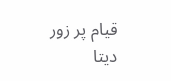قیام پر زور دیتا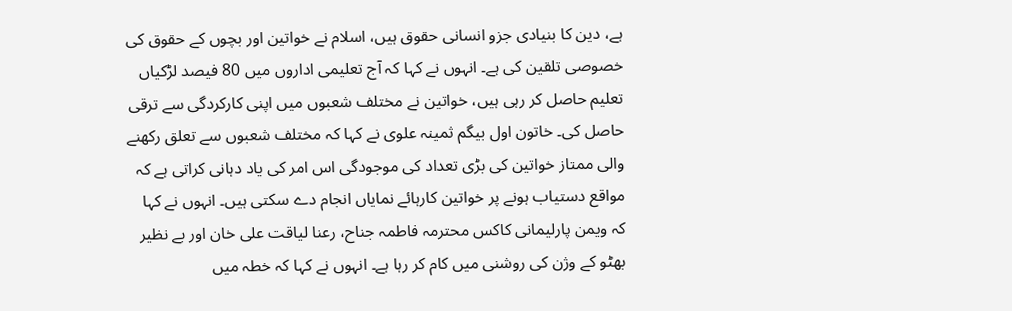ہے، دین کا بنیادی جزو انسانی حقوق ہیں، اسلام نے خواتین اور بچوں کے حقوق کی خصوصی تلقین کی ہے۔ انہوں نے کہا کہ آج تعلیمی اداروں میں 80 فیصد لڑکیاں تعلیم حاصل کر رہی ہیں، خواتین نے مختلف شعبوں میں اپنی کارکردگی سے ترقی حاصل کی۔ خاتون اول بیگم ثمینہ علوی نے کہا کہ مختلف شعبوں سے تعلق رکھنے والی ممتاز خواتین کی بڑی تعداد کی موجودگی اس امر کی یاد دہانی کراتی ہے کہ مواقع دستیاب ہونے پر خواتین کارہائے نمایاں انجام دے سکتی ہیں۔ انہوں نے کہا کہ ویمن پارلیمانی کاکس محترمہ فاطمہ جناح، رعنا لیاقت علی خان اور بے نظیر بھٹو کے وژن کی روشنی میں کام کر رہا ہے۔ انہوں نے کہا کہ خطہ میں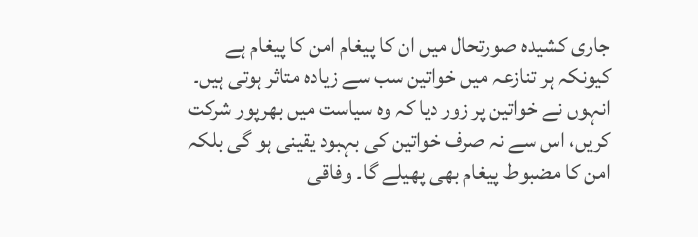جاری کشیدہ صورتحال میں ان کا پیغام امن کا پیغام ہے کیونکہ ہر تنازعہ میں خواتین سب سے زیادہ متاثر ہوتی ہیں۔ انہوں نے خواتین پر زور دیا کہ وہ سیاست میں بھرپور شرکت کریں، اس سے نہ صرف خواتین کی بہبود یقینی ہو گی بلکہ امن کا مضبوط پیغام بھی پھیلے گا۔ وفاقی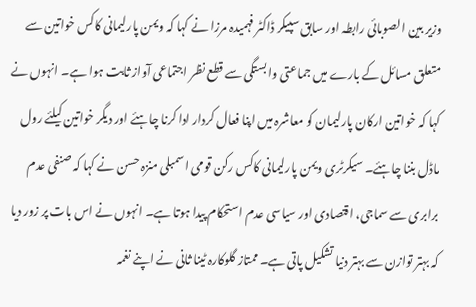وزیر بین الصوبائی رابطہ اور سابق سپیکر ڈاکٹر فہمیدہ مرزا نے کہا کہ ویمن پارلیمانی کاکس خواتین سے متعلق مسائل کے بارے میں جماعتی وابستگی سے قطع نظر اجتماعی آواز ثابت ہوا ہے۔ انہوں نے کہا کہ خواتین ارکان پارلیمان کو معاشرہ میں اپنا فعال کردار ادا کرنا چاہئے اور دیگر خواتین کیلئے رول ماڈل بننا چاہئے۔ سیکرٹری ویمن پارلیمانی کاکس رکن قومی اسمبلی منزہ حسن نے کہا کہ صنفی عدم برابری سے سماجی، اقتصادی اور سیاسی عدم استحکام پیدا ہوتا ہے۔ انہوں نے اس بات پر زور دیا کہ بہتر توازن سے بہتر دنیا تشکیل پاتی ہے۔ ممتاز گلوکارہ ٹینا ثانی نے اپنے نغمہ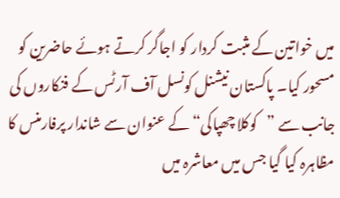میں خواتین کے مثبت کردار کو اجاگر کرتے ہوئے حاضرین کو مسحور کیا۔ پاکستان نیشنل کونسل آف آرٹس کے فنکاروں کی جانب سے ”کوکلا چھپاکی“ کے عنوان سے شاندار پرفارمنس کا مظاہرہ کیا گیا جس میں معاشرہ میں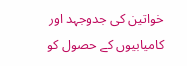خواتین کی جدوجہد اور کامیابیوں کے حصول کو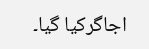اجاگرکیا گیا۔